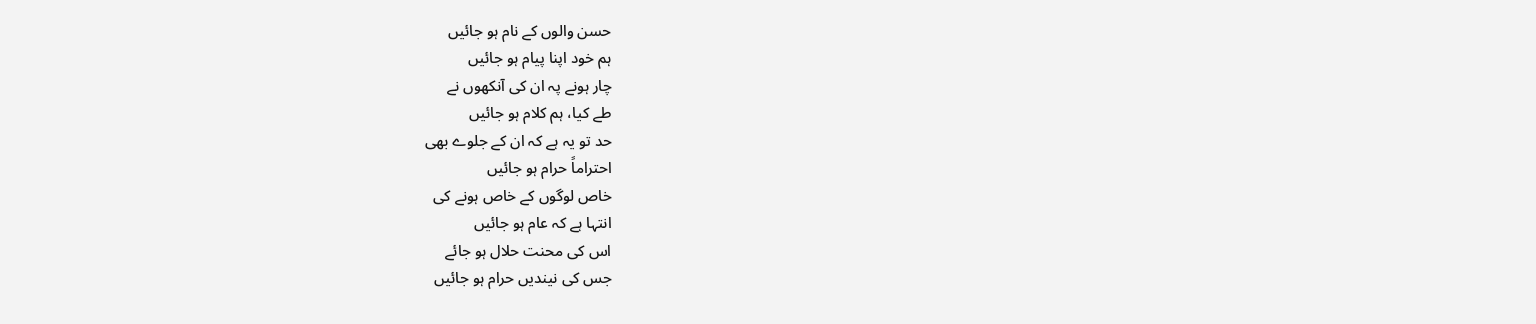حسن والوں کے نام ہو جائیں
ہم خود اپنا پیام ہو جائیں
چار ہونے پہ ان کی آنکھوں نے
طے کیا، ہم کلام ہو جائیں
حد تو یہ ہے کہ ان کے جلوے بھی
احتراماً حرام ہو جائیں
خاص لوگوں کے خاص ہونے کی
انتہا ہے کہ عام ہو جائیں
اس کی محنت حلال ہو جائے
جس کی نیندیں حرام ہو جائیں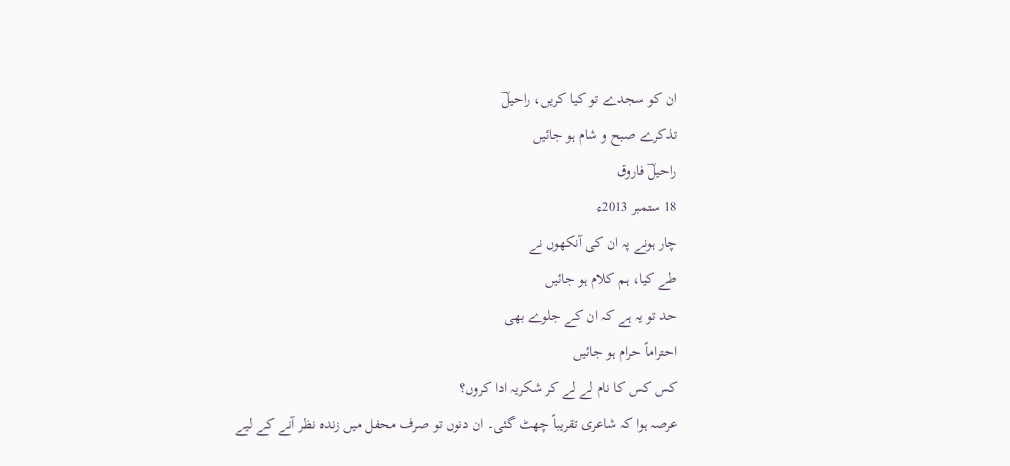ان کو سجدے تو کیا کریں، راحیلؔ
تذکرے صبح و شام ہو جائیں
راحیلؔ فاروق
18 ستمبر 2013ء
چار ہونے پہ ان کی آنکھوں نے
طے کیا، ہم کلام ہو جائیں
حد تو یہ ہے کہ ان کے جلوے بھی
احتراماً حرام ہو جائیں
کس کس کا نام لے لے کر شکریہ ادا کروں؟
عرصہ ہوا کہ شاعری تقریباً چھٹ گئی۔ ان دنوں تو صرف محفل میں زندہ نظر آنے کے لیے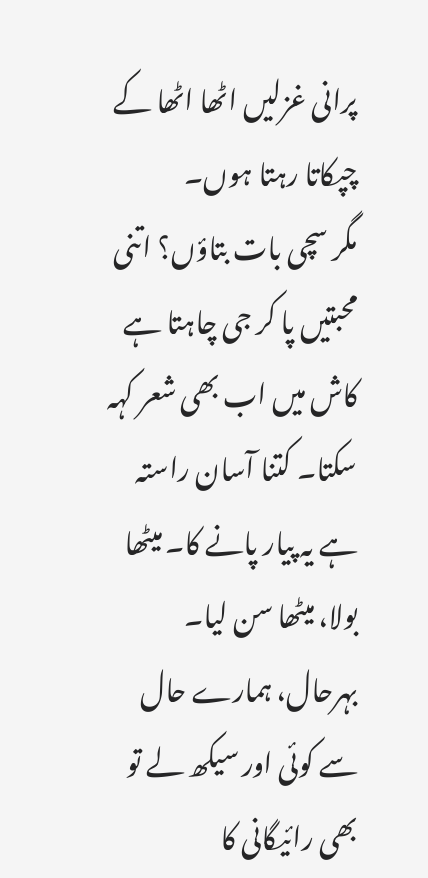پرانی غزلیں اٹھا اٹھا کے چپکاتا رہتا ہوں۔
مگر سچی بات بتاؤں؟ اتنی محبتیں پا کر جی چاہتا ہے کاش میں اب بھی شعر کہہ سکتا۔ کتنا آسان راستہ ہے یہ پیار پانے کا۔ میٹھا بولا، میٹھا سن لیا۔ بہرحال، ہمارے حال سے کوئی اور سیکھ لے تو بھی رائیگانی کا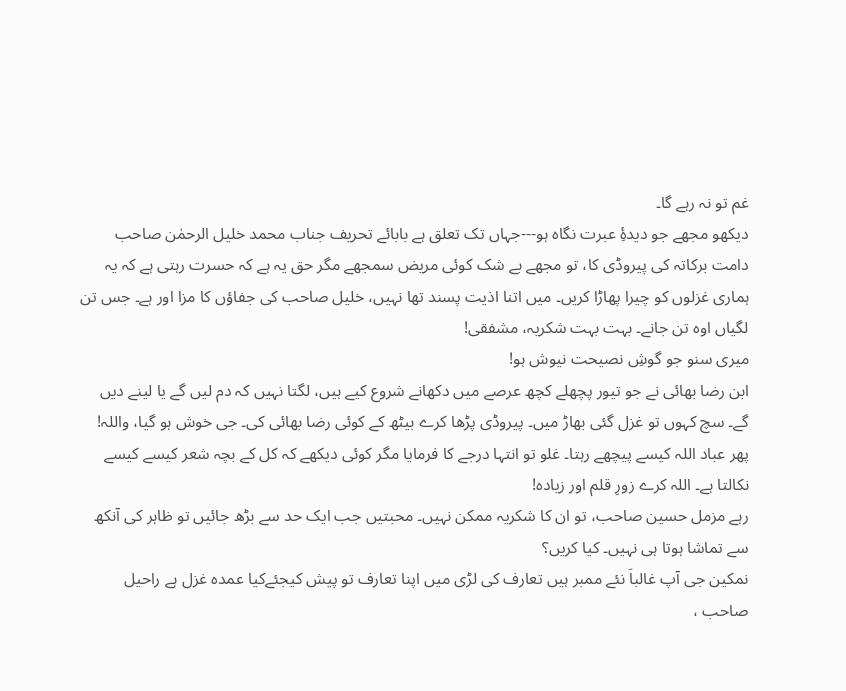غم تو نہ رہے گا۔
دیکھو مجھے جو دیدۂِ عبرت نگاہ ہو---جہاں تک تعلق ہے بابائے تحریف جناب محمد خلیل الرحمٰن صاحب دامت برکاتہ کی پیروڈی کا، تو مجھے بے شک کوئی مریض سمجھے مگر حق یہ ہے کہ حسرت رہتی ہے کہ یہ ہماری غزلوں کو چیرا پھاڑا کریں۔ میں اتنا اذیت پسند تھا نہیں، خلیل صاحب کی جفاؤں کا مزا اور ہے۔ جس تن لگیاں اوہ تن جانے۔ بہت بہت شکریہ، مشفقی!
میری سنو جو گوشِ نصیحت نیوش ہو!
ابن رضا بھائی نے جو تیور پچھلے کچھ عرصے میں دکھانے شروع کیے ہیں، لگتا نہیں کہ دم لیں گے یا لینے دیں گے۔ سچ کہوں تو غزل گئی بھاڑ میں۔ پیروڈی پڑھا کرے بیٹھ کے کوئی رضا بھائی کی۔ جی خوش ہو گیا، واللہ!
پھر عباد اللہ کیسے پیچھے رہتا۔ غلو تو انتہا درجے کا فرمایا مگر کوئی دیکھے کہ کل کے بچہ شعر کیسے کیسے نکالتا ہے۔ اللہ کرے زورِ قلم اور زیادہ!
رہے مزمل حسین صاحب، تو ان کا شکریہ ممکن نہیں۔ محبتیں جب ایک حد سے بڑھ جائیں تو ظاہر کی آنکھ سے تماشا ہوتا ہی نہیں۔ کیا کریں؟
نمکین جی آپ غالباَ نئے ممبر ہیں تعارف کی لڑی میں اپنا تعارف تو پیش کیجئےکیا عمدہ غزل ہے راحیل صاحب ،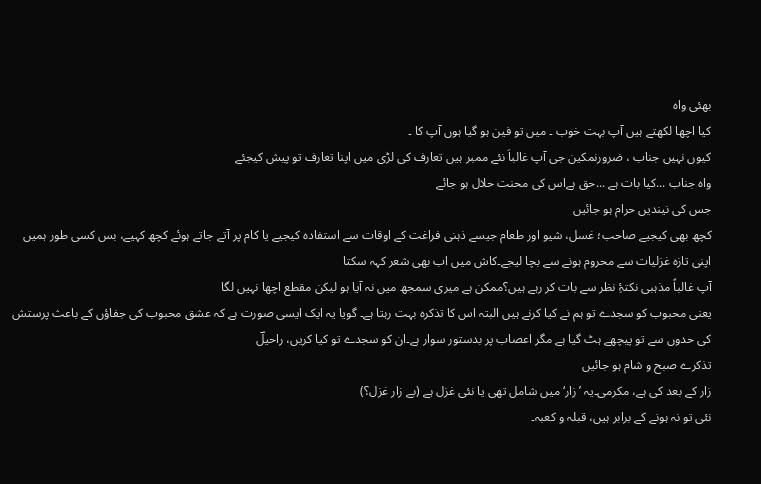بھئی واہ
کیا اچھا لکھتے ہیں آپ بہت خوب ۔ میں تو فین ہو گیا ہوں آپ کا ۔
کیوں نہیں جناب ، ضرورنمکین جی آپ غالباَ نئے ممبر ہیں تعارف کی لڑی میں اپنا تعارف تو پیش کیجئے
واہ جناب ...کیا بات ہے ...حق ہےاس کی محنت حلال ہو جائے
جس کی نیندیں حرام ہو جائیں
کچھ بھی کیجیے صاحب؛ غسل، شیو اور طعام جیسے ذہنی فراغت کے اوقات سے استفادہ کیجیے یا کام پر آتے جاتے ہوئے کچھ کہیے، بس کسی طور ہمیں اپنی تازہ غزلیات سے محروم ہونے سے بچا لیجے۔کاش میں اب بھی شعر کہہ سکتا
آپ غالباً مذہبی نکتۂِ نظر سے بات کر رہے ہیں؟ممکن ہے میری سمجھ میں نہ آیا ہو لیکن مقطع اچھا نہیں لگا
یعنی محبوب کو سجدے تو ہم نے کیا کرنے ہیں البتہ اس کا تذکرہ بہت رہتا ہے۔ گویا یہ ایک ایسی صورت ہے کہ عشق محبوب کی جفاؤں کے باعث پرستش کی حدوں سے تو پیچھے ہٹ گیا ہے مگر اعصاب پر بدستور سوار ہے۔ان کو سجدے تو کیا کریں، راحیلؔ
تذکرے صبح و شام ہو جائیں
زار کے بعد کی ہے، مکرمی۔یہ ’زار‘ میں شامل تھی یا نئی غزل ہے (بے زار غزل؟)
نئی تو نہ ہونے کے برابر ہیں، قبلہ و کعبہ۔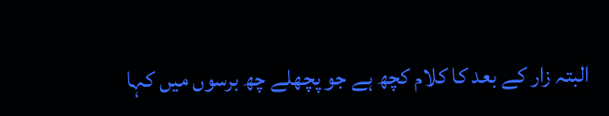البتہ زار کے بعد کا کلام کچھ ہے جو پچھلے چھ برسوں میں کہا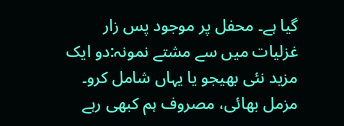گیا ہے۔ محفل پر موجود پس زار غزلیات میں سے مشتے نمونہ:دو ایک مزید نئی بھیجو یا یہاں شامل کرو۔
مزمل بھائی، مصروف ہم کبھی رہے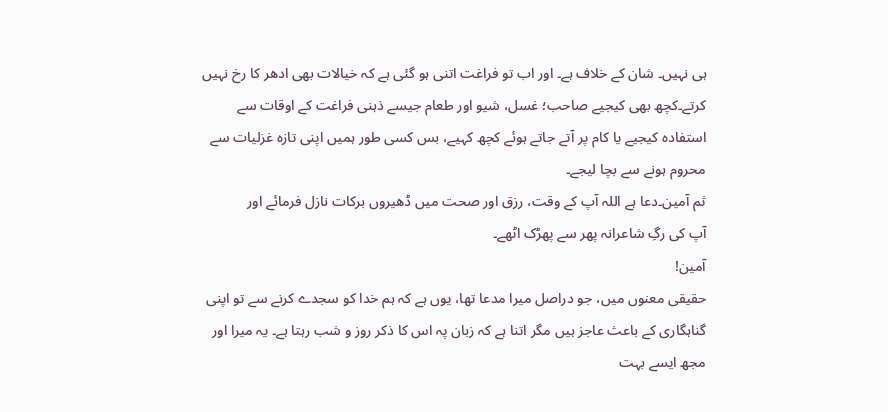ہی نہیں۔ شان کے خلاف ہے۔ اور اب تو فراغت اتنی ہو گئی ہے کہ خیالات بھی ادھر کا رخ نہیں کرتے۔کچھ بھی کیجیے صاحب؛ غسل، شیو اور طعام جیسے ذہنی فراغت کے اوقات سے استفادہ کیجیے یا کام پر آتے جاتے ہوئے کچھ کہیے، بس کسی طور ہمیں اپنی تازہ غزلیات سے محروم ہونے سے بچا لیجے۔
ثم آمین۔دعا ہے اللہ آپ کے وقت، رزق اور صحت میں ڈھیروں برکات نازل فرمائے اور
آپ کی رگِ شاعرانہ پھر سے پھڑک اٹھے۔
آمین!
حقیقی معنوں میں، جو دراصل میرا مدعا تھا، یوں ہے کہ ہم خدا کو سجدے کرنے سے تو اپنی گناہگاری کے باعث عاجز ہیں مگر اتنا ہے کہ زبان پہ اس کا ذکر روز و شب رہتا ہے۔ یہ میرا اور مجھ ایسے بہت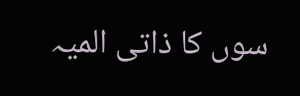سوں کا ذاتی المیہ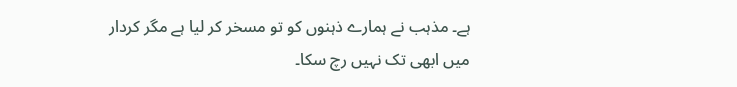ہے۔ مذہب نے ہمارے ذہنوں کو تو مسخر کر لیا ہے مگر کردار میں ابھی تک نہیں رچ سکا۔